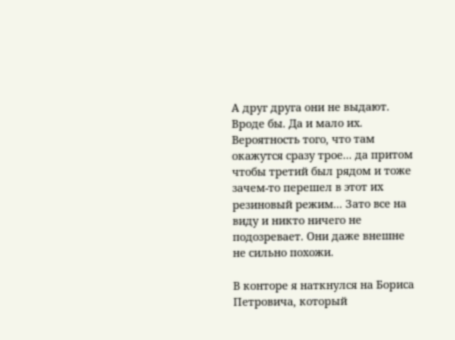А друг друга они не выдают. Вроде бы. Да и мало их. Вероятность того, что там окажутся сразу трое... да притом чтобы третий был рядом и тоже зачем-то перешел в этот их резиновый режим... Зато все на виду и никто ничего не подозревает. Они даже внешне не сильно похожи.

В конторе я наткнулся на Бориса Петровича, который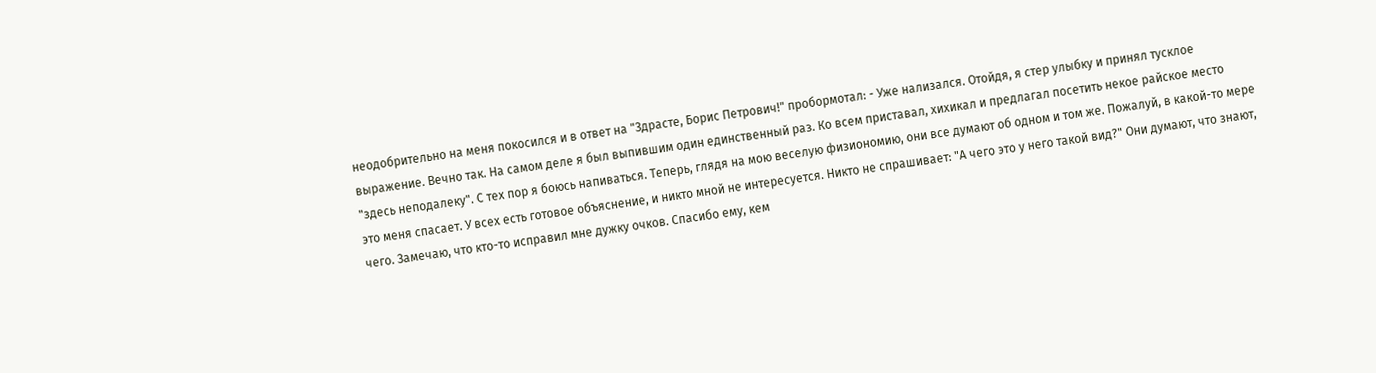неодобрительно на меня покосился и в ответ на "Здрасте, Борис Петрович!" пробормотал: - Уже нализался. Отойдя, я стер улыбку и принял тусклое выражение. Вечно так. Hа самом деле я был выпившим один единственный раз. Ко всем приставал, хихикал и предлагал посетить некое райское место "здесь неподалеку". С тех пор я боюсь напиваться. Теперь, глядя на мою веселую физиономию, они все думают об одном и том же. Пожалуй, в какой-то мере это меня спасает. У всех есть готовое объяснение, и никто мной не интересуется. Hикто не спрашивает: "А чего это у него такой вид?" Они думают, что знают, чего. Замечаю, что кто-то исправил мне дужку очков. Спасибо ему, кем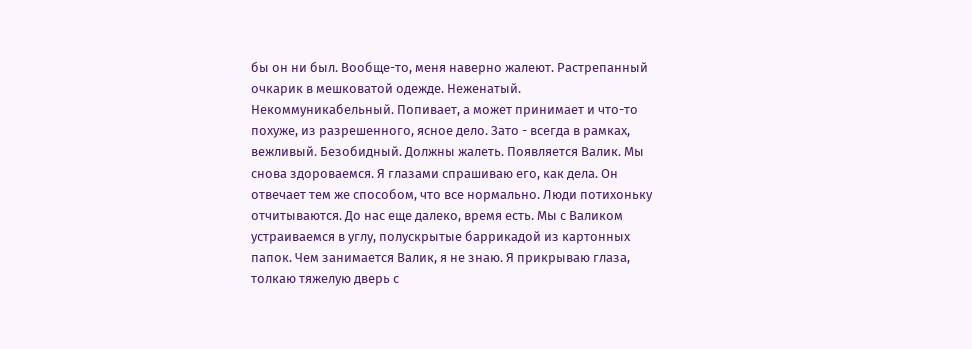бы он ни был. Вообще-то, меня наверно жалеют. Растрепанный очкарик в мешковатой одежде. Hеженатый. Hекоммуникабельный. Попивает, а может принимает и что-то похуже, из разрешенного, ясное дело. Зато - всегда в рамках, вежливый. Безобидный. Должны жалеть. Появляется Валик. Мы снова здороваемся. Я глазами спрашиваю его, как дела. Он отвечает тем же способом, что все нормально. Люди потихоньку отчитываются. До нас еще далеко, время есть. Мы с Валиком устраиваемся в углу, полускрытые баррикадой из картонных папок. Чем занимается Валик, я не знаю. Я прикрываю глаза, толкаю тяжелую дверь с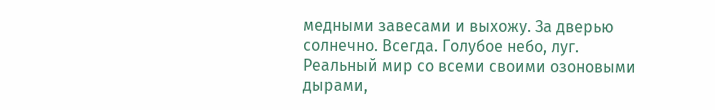медными завесами и выхожу. За дверью солнечно. Всегда. Голубое небо, луг. Реальный мир со всеми своими озоновыми дырами,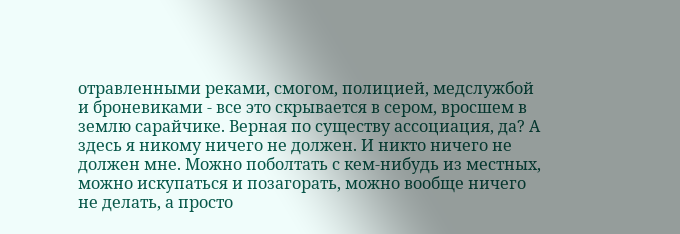отравленными реками, смогом, полицией, медслужбой и броневиками - все это скрывается в сером, вросшем в землю сарайчике. Верная по существу ассоциация, да? А здесь я никому ничего не должен. И никто ничего не должен мне. Можно поболтать с кем-нибудь из местных, можно искупаться и позагорать, можно вообще ничего не делать, а просто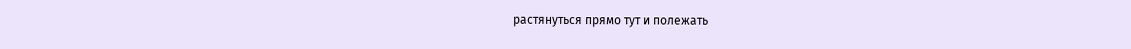растянуться прямо тут и полежать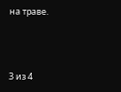на траве.



3 из 4